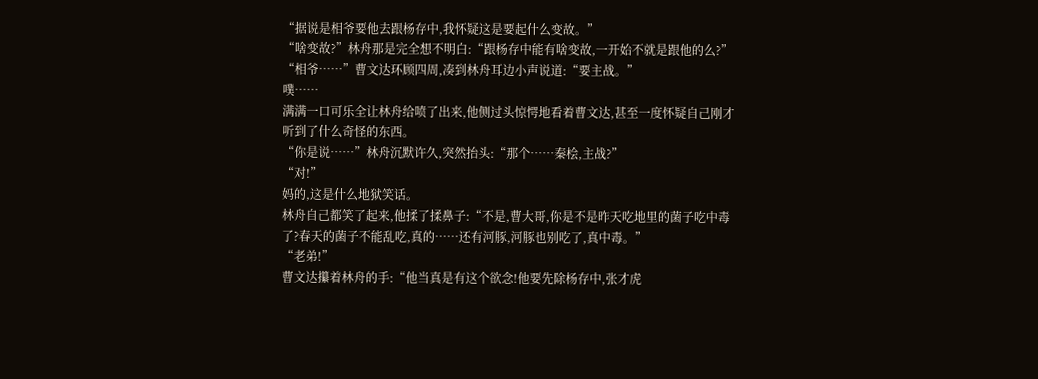“据说是相爷要他去跟杨存中,我怀疑这是要起什么变故。”
“啥变故?”林舟那是完全想不明白:“跟杨存中能有啥变故,一开始不就是跟他的么?”
“相爷……”曹文达环顾四周,凑到林舟耳边小声说道:“要主战。”
噗……
满满一口可乐全让林舟给喷了出来,他侧过头惊愕地看着曹文达,甚至一度怀疑自己刚才听到了什么奇怪的东西。
“你是说……”林舟沉默许久,突然抬头:“那个……秦桧,主战?”
“对!”
妈的,这是什么地狱笑话。
林舟自己都笑了起来,他揉了揉鼻子:“不是,曹大哥,你是不是昨天吃地里的菌子吃中毒了?春天的菌子不能乱吃,真的……还有河豚,河豚也别吃了,真中毒。”
“老弟!”
曹文达攥着林舟的手:“他当真是有这个欲念!他要先除杨存中,张才虎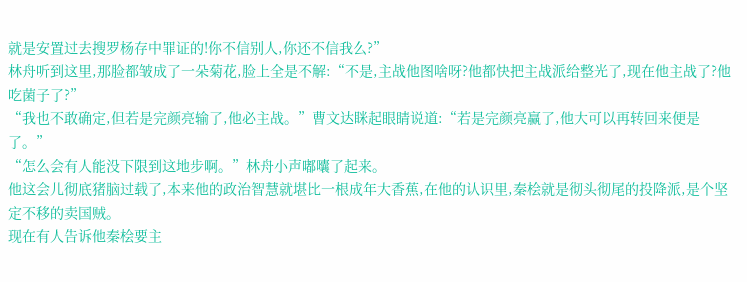就是安置过去搜罗杨存中罪证的!你不信别人,你还不信我么?”
林舟听到这里,那脸都皱成了一朵菊花,脸上全是不解:“不是,主战他图啥呀?他都快把主战派给整光了,现在他主战了?他吃菌子了?”
“我也不敢确定,但若是完颜亮输了,他必主战。”曹文达眯起眼睛说道:“若是完颜亮赢了,他大可以再转回来便是了。”
“怎么会有人能没下限到这地步啊。”林舟小声嘟囔了起来。
他这会儿彻底猪脑过载了,本来他的政治智慧就堪比一根成年大香蕉,在他的认识里,秦桧就是彻头彻尾的投降派,是个坚定不移的卖国贼。
现在有人告诉他秦桧要主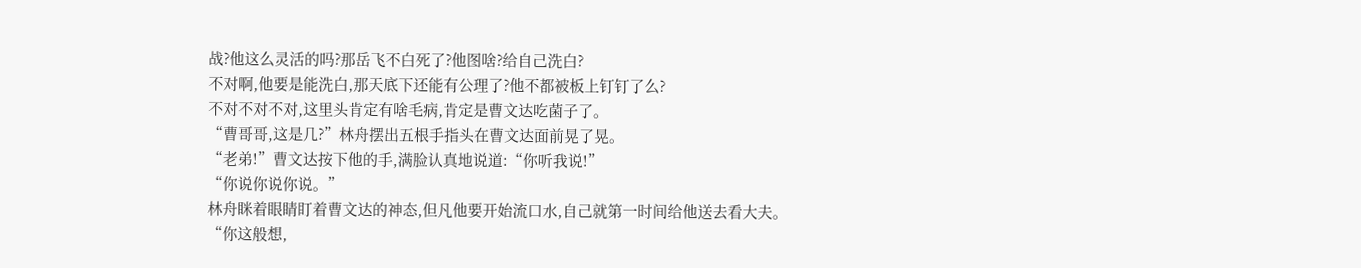战?他这么灵活的吗?那岳飞不白死了?他图啥?给自己洗白?
不对啊,他要是能洗白,那天底下还能有公理了?他不都被板上钉钉了么?
不对不对不对,这里头肯定有啥毛病,肯定是曹文达吃菌子了。
“曹哥哥,这是几?”林舟摆出五根手指头在曹文达面前晃了晃。
“老弟!”曹文达按下他的手,满脸认真地说道:“你听我说!”
“你说你说你说。”
林舟眯着眼睛盯着曹文达的神态,但凡他要开始流口水,自己就第一时间给他送去看大夫。
“你这般想,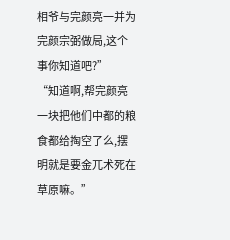相爷与完颜亮一并为完颜宗弼做局,这个事你知道吧?”
“知道啊,帮完颜亮一块把他们中都的粮食都给掏空了么,摆明就是要金兀术死在草原嘛。”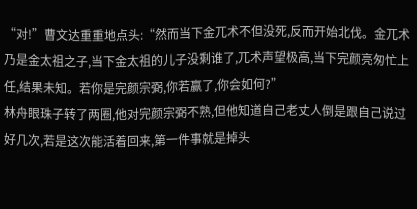“对!”曹文达重重地点头:“然而当下金兀术不但没死,反而开始北伐。金兀术乃是金太祖之子,当下金太祖的儿子没剩谁了,兀术声望极高,当下完颜亮匆忙上任,结果未知。若你是完颜宗弼,你若赢了,你会如何?”
林舟眼珠子转了两圈,他对完颜宗弼不熟,但他知道自己老丈人倒是跟自己说过好几次,若是这次能活着回来,第一件事就是掉头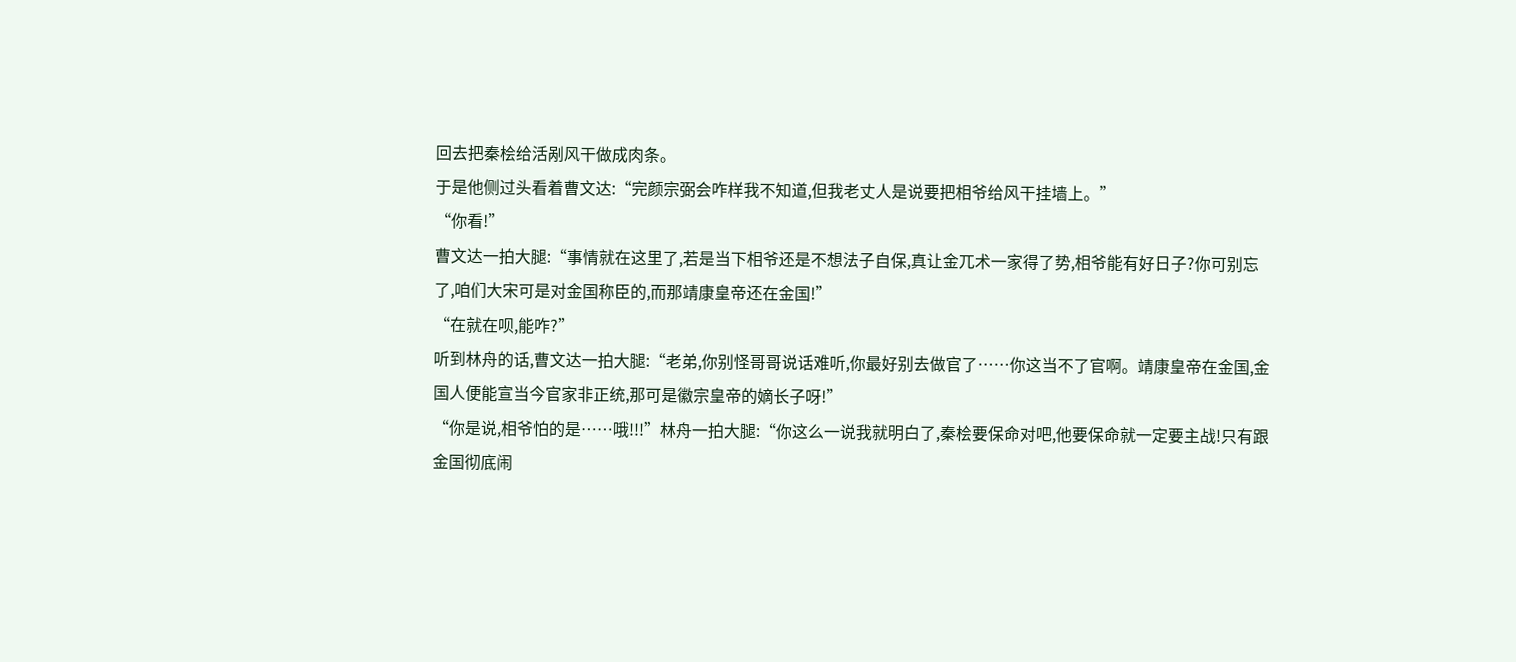回去把秦桧给活剐风干做成肉条。
于是他侧过头看着曹文达:“完颜宗弼会咋样我不知道,但我老丈人是说要把相爷给风干挂墙上。”
“你看!”
曹文达一拍大腿:“事情就在这里了,若是当下相爷还是不想法子自保,真让金兀术一家得了势,相爷能有好日子?你可别忘了,咱们大宋可是对金国称臣的,而那靖康皇帝还在金国!”
“在就在呗,能咋?”
听到林舟的话,曹文达一拍大腿:“老弟,你别怪哥哥说话难听,你最好别去做官了……你这当不了官啊。靖康皇帝在金国,金国人便能宣当今官家非正统,那可是徽宗皇帝的嫡长子呀!”
“你是说,相爷怕的是……哦!!!”林舟一拍大腿:“你这么一说我就明白了,秦桧要保命对吧,他要保命就一定要主战!只有跟金国彻底闹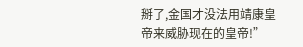掰了,金国才没法用靖康皇帝来威胁现在的皇帝!”